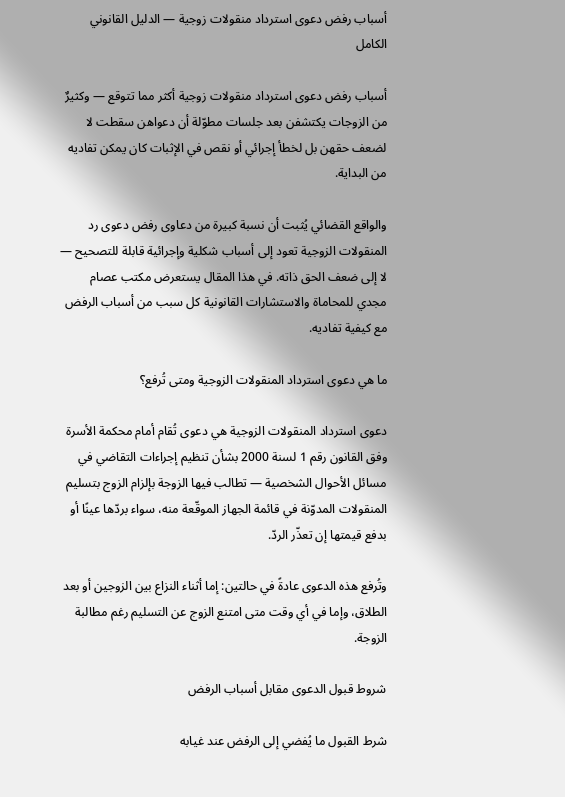أسباب رفض دعوى استرداد منقولات زوجية — الدليل القانوني الكامل

أسباب رفض دعوى استرداد منقولات زوجية أكثر مما تتوقع — وكثيرٌ من الزوجات يكتشفن بعد جلسات مطوّلة أن دعواهن سقطت لا لضعف حقهن بل لخطأ إجرائي أو نقص في الإثبات كان يمكن تفاديه من البداية.

والواقع القضائي يُثبت أن نسبة كبيرة من دعاوى رفض دعوى رد المنقولات الزوجية تعود إلى أسباب شكلية وإجرائية قابلة للتصحيح — لا إلى ضعف الحق ذاته. في هذا المقال يستعرض مكتب عصام مجدي للمحاماة والاستشارات القانونية كل سبب من أسباب الرفض مع كيفية تفاديه.

ما هي دعوى استرداد المنقولات الزوجية ومتى تُرفع؟

دعوى استرداد المنقولات الزوجية هي دعوى تُقام أمام محكمة الأسرة وفق القانون رقم 1 لسنة 2000 بشأن تنظيم إجراءات التقاضي في مسائل الأحوال الشخصية — تطالب فيها الزوجة بإلزام الزوج بتسليم المنقولات المدوّنة في قائمة الجهاز الموقّعة منه، سواء بردّها عينًا أو بدفع قيمتها إن تعذّر الردّ.

وتُرفع هذه الدعوى عادةً في حالتين: إما أثناء النزاع بين الزوجين أو بعد الطلاق، وإما في أي وقت متى امتنع الزوج عن التسليم رغم مطالبة الزوجة.

شروط قبول الدعوى مقابل أسباب الرفض

شرط القبول ما يُفضي إلى الرفض عند غيابه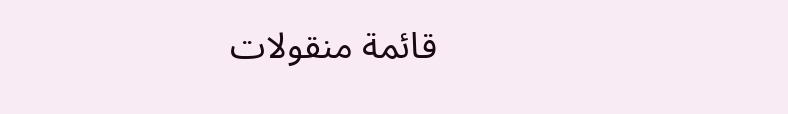قائمة منقولات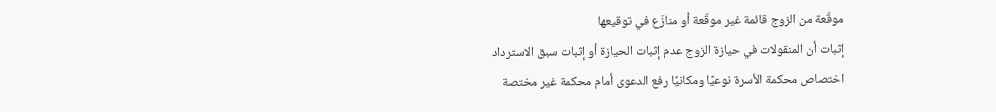موقّعة من الزوج قائمة غير موقّعة أو منازَع في توقيعها
إثبات أن المنقولات في حيازة الزوج عدم إثبات الحيازة أو إثبات سبق الاسترداد
اختصاص محكمة الأسرة نوعيًا ومكانيًا رفع الدعوى أمام محكمة غير مختصة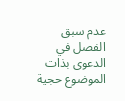عدم سبق الفصل في الدعوى بذات الموضوع حجية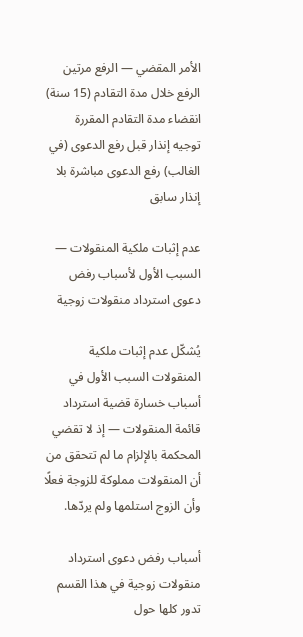الأمر المقضي — الرفع مرتين
الرفع خلال مدة التقادم (15 سنة) انقضاء مدة التقادم المقررة
توجيه إنذار قبل رفع الدعوى (في الغالب) رفع الدعوى مباشرة بلا إنذار سابق

عدم إثبات ملكية المنقولات — السبب الأول لأسباب رفض دعوى استرداد منقولات زوجية

يُشكّل عدم إثبات ملكية المنقولات السبب الأول في أسباب خسارة قضية استرداد قائمة المنقولات — إذ لا تقضي المحكمة بالإلزام ما لم تتحقق من أن المنقولات مملوكة للزوجة فعلًا وأن الزوج استلمها ولم يردّها.

أسباب رفض دعوى استرداد منقولات زوجية في هذا القسم تدور كلها حول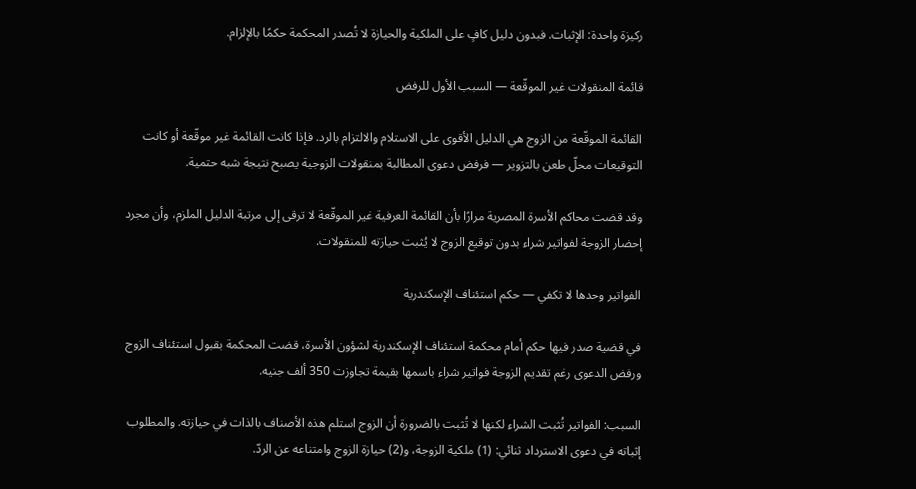ركيزة واحدة: الإثبات. فبدون دليل كافٍ على الملكية والحيازة لا تُصدر المحكمة حكمًا بالإلزام.

قائمة المنقولات غير الموقّعة — السبب الأول للرفض

القائمة الموقّعة من الزوج هي الدليل الأقوى على الاستلام والالتزام بالرد. فإذا كانت القائمة غير موقّعة أو كانت التوقيعات محلّ طعن بالتزوير — فرفض دعوى المطالبة بمنقولات الزوجية يصبح نتيجة شبه حتمية.

وقد قضت محاكم الأسرة المصرية مرارًا بأن القائمة العرفية غير الموقّعة لا ترقى إلى مرتبة الدليل الملزم، وأن مجرد إحضار الزوجة لفواتير شراء بدون توقيع الزوج لا يُثبت حيازته للمنقولات.

الفواتير وحدها لا تكفي — حكم استئناف الإسكندرية

في قضية صدر فيها حكم أمام محكمة استئناف الإسكندرية لشؤون الأسرة، قضت المحكمة بقبول استئناف الزوج ورفض الدعوى رغم تقديم الزوجة فواتير شراء باسمها بقيمة تجاوزت 350 ألف جنيه.

السبب: الفواتير تُثبت الشراء لكنها لا تُثبت بالضرورة أن الزوج استلم هذه الأصناف بالذات في حيازته. والمطلوب إثباته في دعوى الاسترداد ثنائي: (1) ملكية الزوجة، و(2) حيازة الزوج وامتناعه عن الردّ.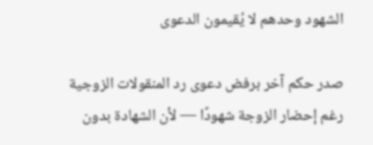الشهود وحدهم لا يُقيمون الدعوى

صدر حكم آخر برفض دعوى رد المنقولات الزوجية رغم إحضار الزوجة شهودًا — لأن الشهادة بدون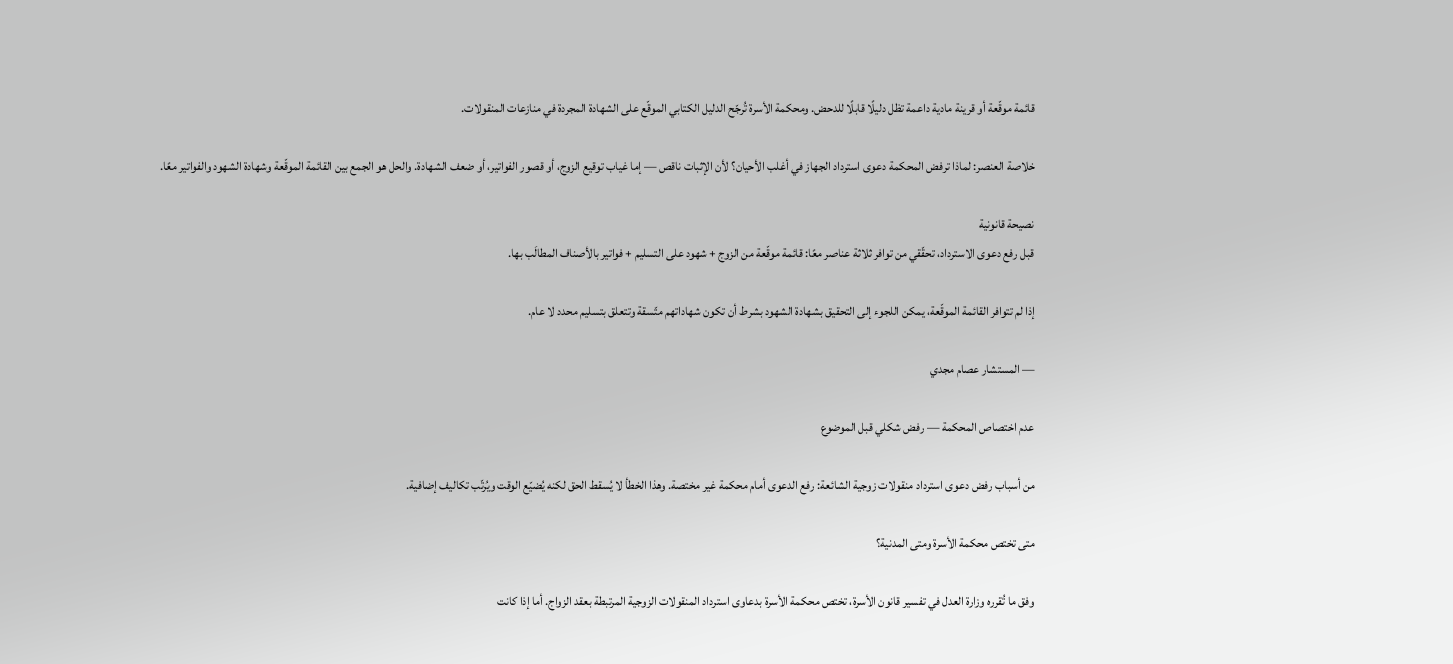قائمة موقّعة أو قرينة مادية داعمة تظل دليلًا قابلًا للدحض. ومحكمة الأسرة تُرجّح الدليل الكتابي الموقّع على الشهادة المجردة في منازعات المنقولات.

خلاصة العنصر: لماذا ترفض المحكمة دعوى استرداد الجهاز في أغلب الأحيان؟ لأن الإثبات ناقص — إما غياب توقيع الزوج، أو قصور الفواتير، أو ضعف الشهادة. والحل هو الجمع بين القائمة الموقّعة وشهادة الشهود والفواتير معًا.

نصيحة قانونية
قبل رفع دعوى الاسترداد، تحقّقي من توافر ثلاثة عناصر معًا: قائمة موقّعة من الزوج + شهود على التسليم + فواتير بالأصناف المطالَب بها.

إذا لم تتوافر القائمة الموقّعة، يمكن اللجوء إلى التحقيق بشهادة الشهود بشرط أن تكون شهاداتهم متّسقة وتتعلق بتسليم محدد لا عام.

— المستشار عصام مجدي

عدم اختصاص المحكمة — رفض شكلي قبل الموضوع

من أسباب رفض دعوى استرداد منقولات زوجية الشائعة: رفع الدعوى أمام محكمة غير مختصة. وهذا الخطأ لا يُسقط الحق لكنه يُضيّع الوقت ويُرتّب تكاليف إضافية.

متى تختص محكمة الأسرة ومتى المدنية؟

وفق ما تُقرره وزارة العدل في تفسير قانون الأسرة، تختص محكمة الأسرة بدعاوى استرداد المنقولات الزوجية المرتبطة بعقد الزواج. أما إذا كانت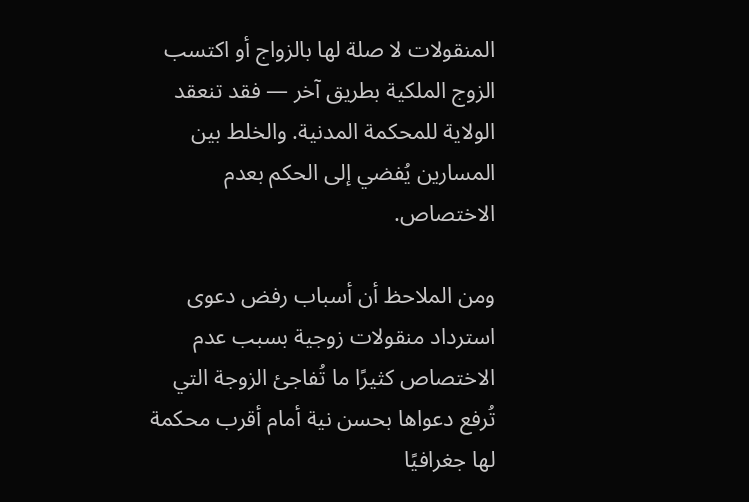المنقولات لا صلة لها بالزواج أو اكتسب الزوج الملكية بطريق آخر — فقد تنعقد الولاية للمحكمة المدنية. والخلط بين المسارين يُفضي إلى الحكم بعدم الاختصاص.

ومن الملاحظ أن أسباب رفض دعوى استرداد منقولات زوجية بسبب عدم الاختصاص كثيرًا ما تُفاجئ الزوجة التي تُرفع دعواها بحسن نية أمام أقرب محكمة لها جغرافيًا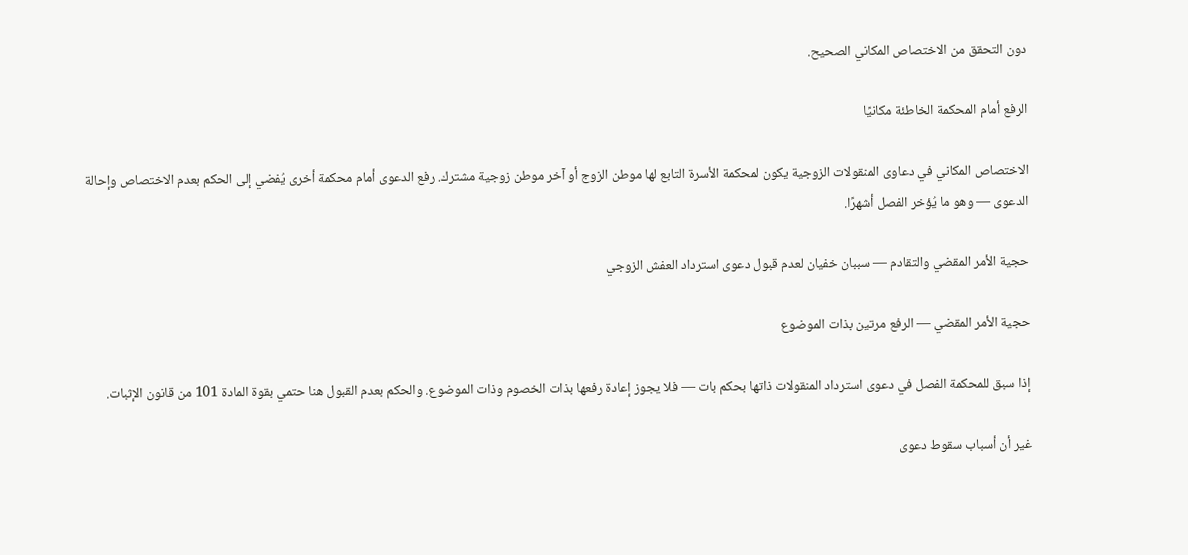دون التحقق من الاختصاص المكاني الصحيح.

الرفع أمام المحكمة الخاطئة مكانيًا

الاختصاص المكاني في دعاوى المنقولات الزوجية يكون لمحكمة الأسرة التابع لها موطن الزوج أو آخر موطن زوجية مشترك. رفع الدعوى أمام محكمة أخرى يُفضي إلى الحكم بعدم الاختصاص وإحالة الدعوى — وهو ما يُؤخر الفصل أشهرًا.

حجية الأمر المقضي والتقادم — سببان خفيان لعدم قبول دعوى استرداد العفش الزوجي

حجية الأمر المقضي — الرفع مرتين بذات الموضوع

إذا سبق للمحكمة الفصل في دعوى استرداد المنقولات ذاتها بحكم بات — فلا يجوز إعادة رفعها بذات الخصوم وذات الموضوع. والحكم بعدم القبول هنا حتمي بقوة المادة 101 من قانون الإثبات.

غير أن أسباب سقوط دعوى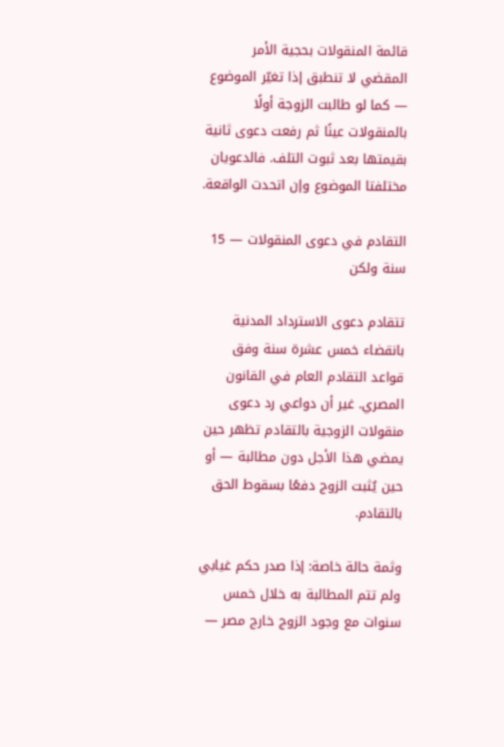قائمة المنقولات بحجية الأمر المقضي لا تنطبق إذا تغيّر الموضوع — كما لو طالبت الزوجة أولًا بالمنقولات عينًا ثم رفعت دعوى ثانية بقيمتها بعد ثبوت التلف. فالدعويان مختلفتا الموضوع وإن اتحدت الواقعة.

التقادم في دعوى المنقولات — 15 سنة ولكن

تتقادم دعوى الاسترداد المدنية بانقضاء خمس عشرة سنة وفق قواعد التقادم العام في القانون المصري. غير أن دواعي رد دعوى منقولات الزوجية بالتقادم تظهر حين يمضي هذا الأجل دون مطالبة — أو حين يُثبت الزوج دفعًا بسقوط الحق بالتقادم.

وثمة حالة خاصة: إذا صدر حكم غيابي ولم تتم المطالبة به خلال خمس سنوات مع وجود الزوج خارج مصر —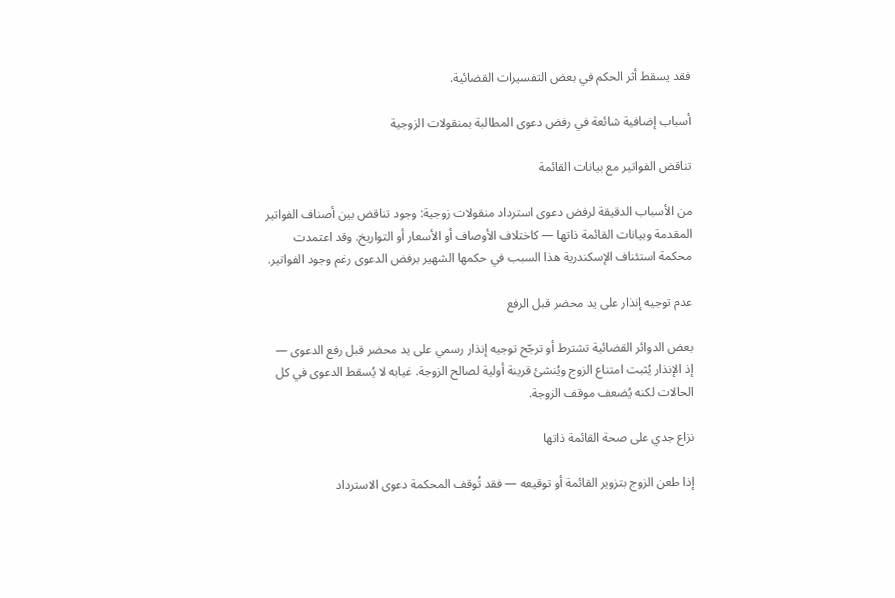فقد يسقط أثر الحكم في بعض التفسيرات القضائية.

أسباب إضافية شائعة في رفض دعوى المطالبة بمنقولات الزوجية

تناقض الفواتير مع بيانات القائمة

من الأسباب الدقيقة لرفض دعوى استرداد منقولات زوجية: وجود تناقض بين أصناف الفواتير المقدمة وبيانات القائمة ذاتها — كاختلاف الأوصاف أو الأسعار أو التواريخ. وقد اعتمدت محكمة استئناف الإسكندرية هذا السبب في حكمها الشهير برفض الدعوى رغم وجود الفواتير.

عدم توجيه إنذار على يد محضر قبل الرفع

بعض الدوائر القضائية تشترط أو ترجّح توجيه إنذار رسمي على يد محضر قبل رفع الدعوى — إذ الإنذار يُثبت امتناع الزوج ويُنشئ قرينة أولية لصالح الزوجة. غيابه لا يُسقط الدعوى في كل الحالات لكنه يُضعف موقف الزوجة.

نزاع جدي على صحة القائمة ذاتها

إذا طعن الزوج بتزوير القائمة أو توقيعه — فقد تُوقف المحكمة دعوى الاسترداد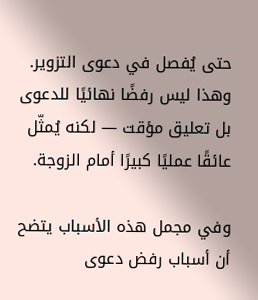حتى يُفصل في دعوى التزوير. وهذا ليس رفضًا نهائيًا للدعوى بل تعليق مؤقت — لكنه يُمثّل عائقًا عمليًا كبيرًا أمام الزوجة.

وفي مجمل هذه الأسباب يتضح أن أسباب رفض دعوى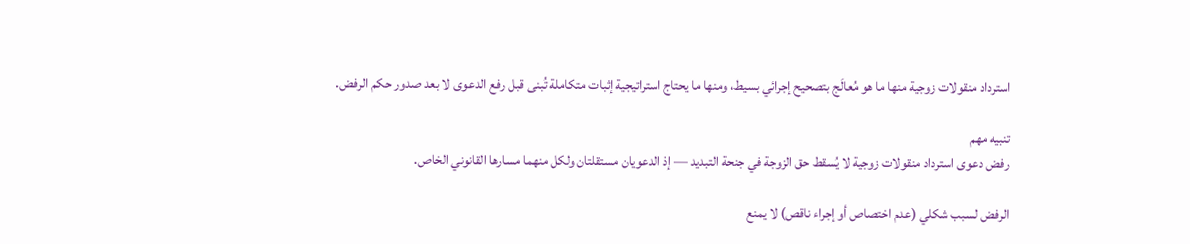استرداد منقولات زوجية منها ما هو مُعالَج بتصحيح إجرائي بسيط، ومنها ما يحتاج استراتيجية إثبات متكاملة تُبنى قبل رفع الدعوى لا بعد صدور حكم الرفض.

تنبيه مهم
رفض دعوى استرداد منقولات زوجية لا يُسقط حق الزوجة في جنحة التبديد — إذ الدعويان مستقلتان ولكل منهما مسارها القانوني الخاص.

الرفض لسبب شكلي (عدم اختصاص أو إجراء ناقص) لا يمنع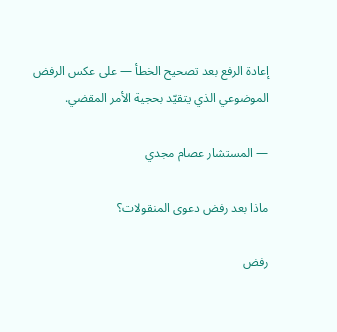إعادة الرفع بعد تصحيح الخطأ — على عكس الرفض الموضوعي الذي يتقيّد بحجية الأمر المقضي.

— المستشار عصام مجدي

ماذا بعد رفض دعوى المنقولات؟

رفض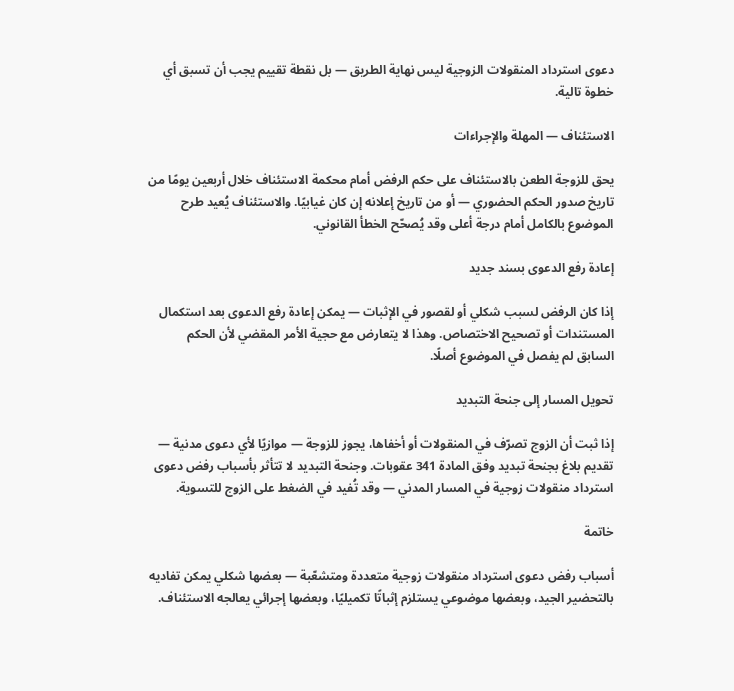دعوى استرداد المنقولات الزوجية ليس نهاية الطريق — بل نقطة تقييم يجب أن تسبق أي خطوة تالية.

الاستئناف — المهلة والإجراءات

يحق للزوجة الطعن بالاستئناف على حكم الرفض أمام محكمة الاستئناف خلال أربعين يومًا من تاريخ صدور الحكم الحضوري — أو من تاريخ إعلانه إن كان غيابيًا. والاستئناف يُعيد طرح الموضوع بالكامل أمام درجة أعلى وقد يُصحّح الخطأ القانوني.

إعادة رفع الدعوى بسند جديد

إذا كان الرفض لسبب شكلي أو لقصور في الإثبات — يمكن إعادة رفع الدعوى بعد استكمال المستندات أو تصحيح الاختصاص. وهذا لا يتعارض مع حجية الأمر المقضي لأن الحكم السابق لم يفصل في الموضوع أصلًا.

تحويل المسار إلى جنحة التبديد

إذا ثبت أن الزوج تصرّف في المنقولات أو أخفاها، يجوز للزوجة — موازيًا لأي دعوى مدنية — تقديم بلاغ بجنحة تبديد وفق المادة 341 عقوبات. وجنحة التبديد لا تتأثر بأسباب رفض دعوى استرداد منقولات زوجية في المسار المدني — وقد تُفيد في الضغط على الزوج للتسوية.

خاتمة

أسباب رفض دعوى استرداد منقولات زوجية متعددة ومتشعّبة — بعضها شكلي يمكن تفاديه بالتحضير الجيد، وبعضها موضوعي يستلزم إثباتًا تكميليًا، وبعضها إجرائي يعالجه الاستئناف.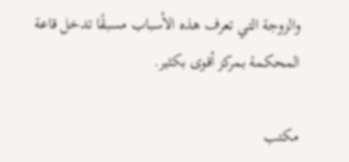والزوجة التي تعرف هذه الأسباب مسبقًا تدخل قاعة المحكمة بمركز أقوى بكثير.

مكتب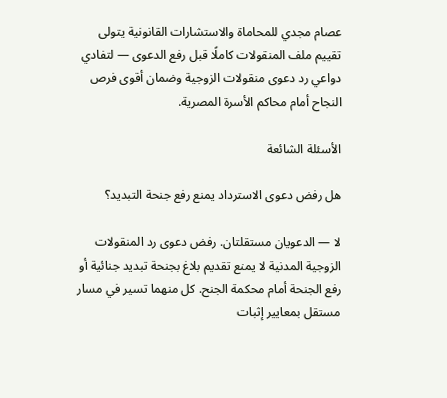عصام مجدي للمحاماة والاستشارات القانونية يتولى تقييم ملف المنقولات كاملًا قبل رفع الدعوى — لتفادي دواعي رد دعوى منقولات الزوجية وضمان أقوى فرص النجاح أمام محاكم الأسرة المصرية.

الأسئلة الشائعة

هل رفض دعوى الاسترداد يمنع رفع جنحة التبديد؟

لا — الدعويان مستقلتان. رفض دعوى رد المنقولات الزوجية المدنية لا يمنع تقديم بلاغ بجنحة تبديد جنائية أو رفع الجنحة أمام محكمة الجنح. كل منهما تسير في مسار مستقل بمعايير إثبات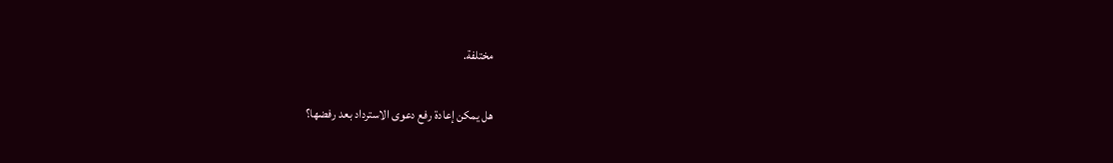مختلفة.

هل يمكن إعادة رفع دعوى الاسترداد بعد رفضها؟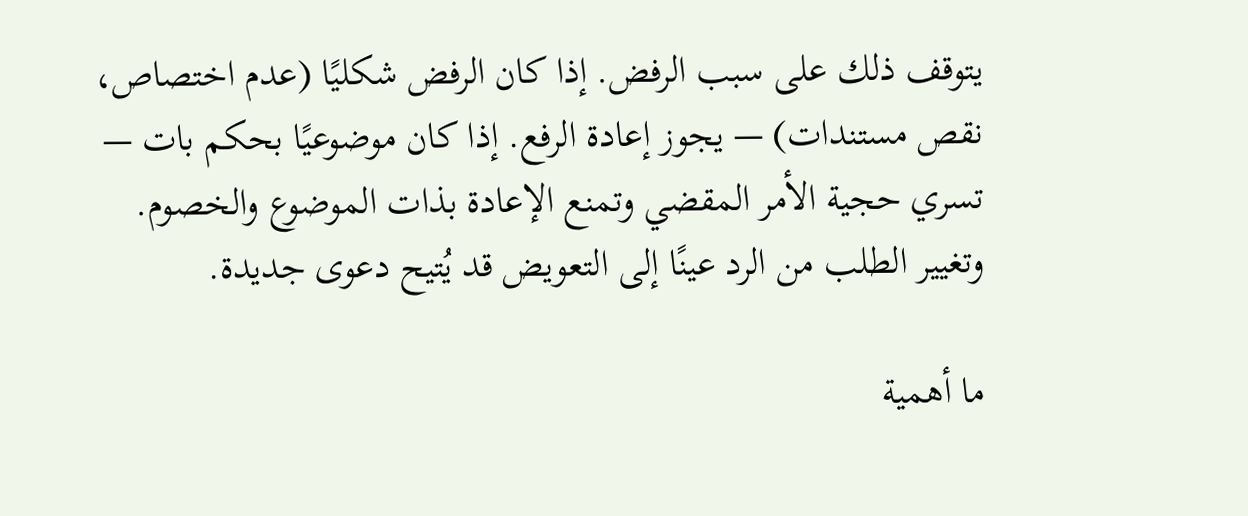يتوقف ذلك على سبب الرفض. إذا كان الرفض شكليًا (عدم اختصاص، نقص مستندات) — يجوز إعادة الرفع. إذا كان موضوعيًا بحكم بات — تسري حجية الأمر المقضي وتمنع الإعادة بذات الموضوع والخصوم. وتغيير الطلب من الرد عينًا إلى التعويض قد يُتيح دعوى جديدة.

ما أهمية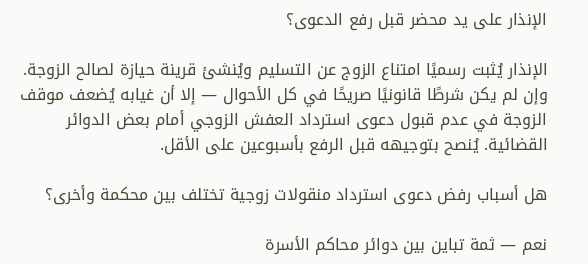الإنذار على يد محضر قبل رفع الدعوى؟

الإنذار يُثبت رسميًا امتناع الزوج عن التسليم ويُنشئ قرينة حيازة لصالح الزوجة. وإن لم يكن شرطًا قانونيًا صريحًا في كل الأحوال — إلا أن غيابه يُضعف موقف الزوجة في عدم قبول دعوى استرداد العفش الزوجي أمام بعض الدوائر القضائية. يُنصح بتوجيهه قبل الرفع بأسبوعين على الأقل.

هل أسباب رفض دعوى استرداد منقولات زوجية تختلف بين محكمة وأخرى؟

نعم — ثمة تباين بين دوائر محاكم الأسرة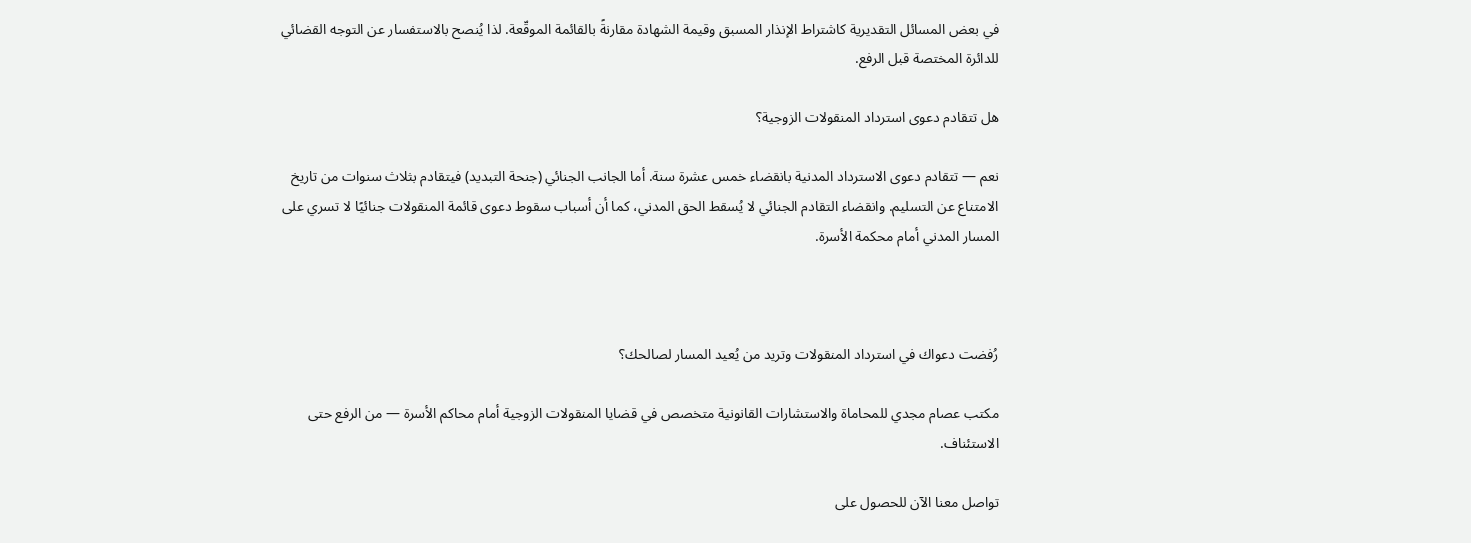في بعض المسائل التقديرية كاشتراط الإنذار المسبق وقيمة الشهادة مقارنةً بالقائمة الموقّعة. لذا يُنصح بالاستفسار عن التوجه القضائي للدائرة المختصة قبل الرفع.

هل تتقادم دعوى استرداد المنقولات الزوجية؟

نعم — تتقادم دعوى الاسترداد المدنية بانقضاء خمس عشرة سنة. أما الجانب الجنائي (جنحة التبديد) فيتقادم بثلاث سنوات من تاريخ الامتناع عن التسليم. وانقضاء التقادم الجنائي لا يُسقط الحق المدني، كما أن أسباب سقوط دعوى قائمة المنقولات جنائيًا لا تسري على المسار المدني أمام محكمة الأسرة.



رُفضت دعواك في استرداد المنقولات وتريد من يُعيد المسار لصالحك؟

مكتب عصام مجدي للمحاماة والاستشارات القانونية متخصص في قضايا المنقولات الزوجية أمام محاكم الأسرة — من الرفع حتى الاستئناف.

تواصل معنا الآن للحصول على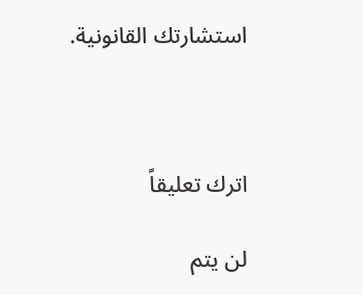استشارتك القانونية.



اترك تعليقاً

لن يتم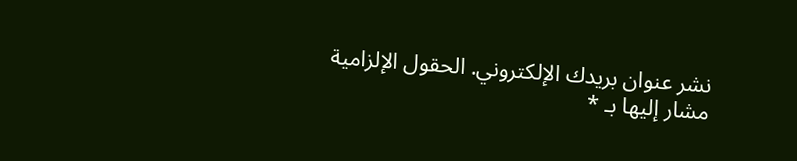نشر عنوان بريدك الإلكتروني. الحقول الإلزامية مشار إليها بـ *